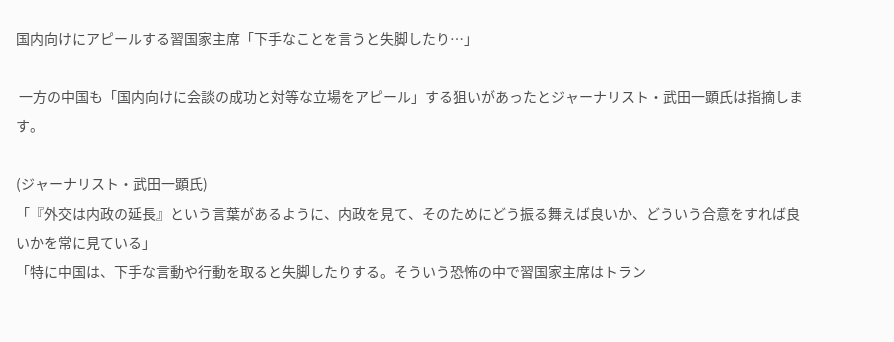国内向けにアピールする習国家主席「下手なことを言うと失脚したり…」

 一方の中国も「国内向けに会談の成功と対等な立場をアピール」する狙いがあったとジャーナリスト・武田一顕氏は指摘します。

(ジャーナリスト・武田一顕氏)
「『外交は内政の延長』という言葉があるように、内政を見て、そのためにどう振る舞えば良いか、どういう合意をすれば良いかを常に見ている」
「特に中国は、下手な言動や行動を取ると失脚したりする。そういう恐怖の中で習国家主席はトラン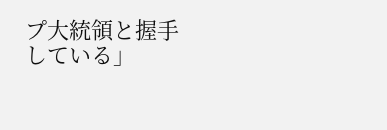プ大統領と握手している」